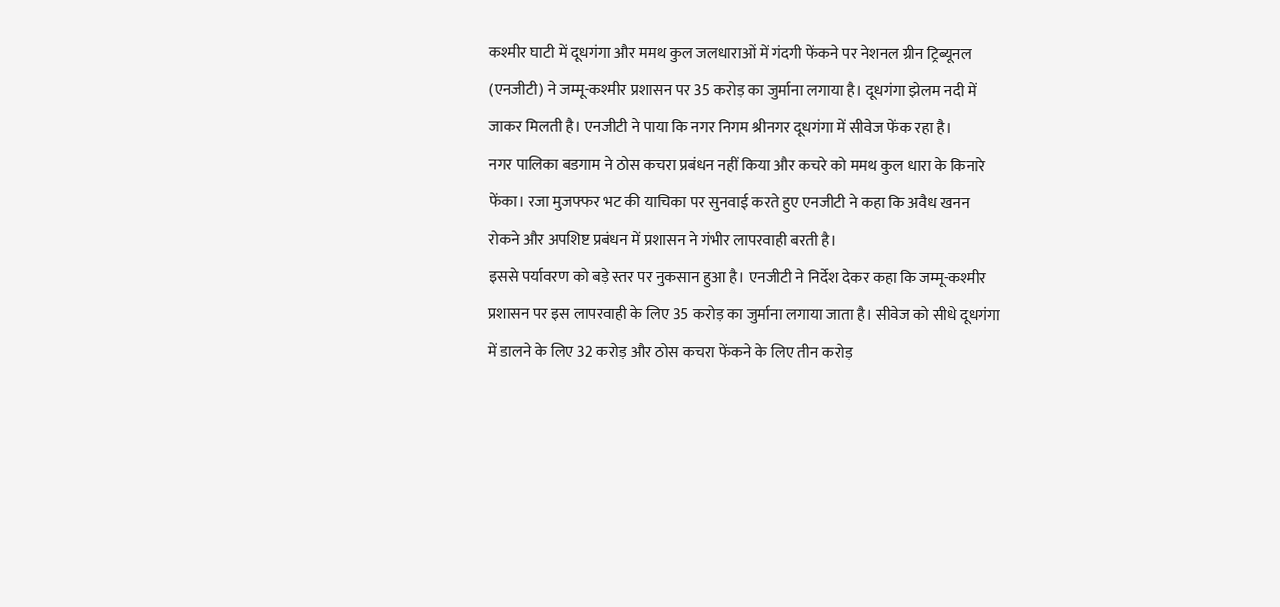कश्मीर घाटी में दूधगंगा और ममथ कुल जलधाराओं में गंदगी फेंकने पर नेशनल ग्रीन ट्रिब्यूनल (एनजीटी) ने जम्मू-कश्मीर प्रशासन पर 35 करोड़ का जुर्माना लगाया है। दूधगंगा झेलम नदी में जाकर मिलती है। एनजीटी ने पाया कि नगर निगम श्रीनगर दूधगंगा में सीवेज फेंक रहा है।
नगर पालिका बडगाम ने ठोस कचरा प्रबंधन नहीं किया और कचरे को ममथ कुल धारा के किनारे फेंका। रजा मुजफ्फर भट की याचिका पर सुनवाई करते हुए एनजीटी ने कहा कि अवैध खनन रोकने और अपशिष्ट प्रबंधन में प्रशासन ने गंभीर लापरवाही बरती है।
इससे पर्यावरण को बड़े स्तर पर नुकसान हुआ है। एनजीटी ने निर्देश देकर कहा कि जम्मू-कश्मीर प्रशासन पर इस लापरवाही के लिए 35 करोड़ का जुर्माना लगाया जाता है। सीवेज को सीधे दूधगंगा में डालने के लिए 32 करोड़ और ठोस कचरा फेंकने के लिए तीन करोड़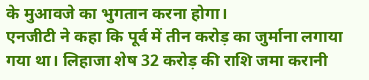के मुआवजे का भुगतान करना होगा।
एनजीटी ने कहा कि पूर्व में तीन करोड़ का जुर्माना लगाया गया था। लिहाजा शेष 32 करोड़ की राशि जमा करानी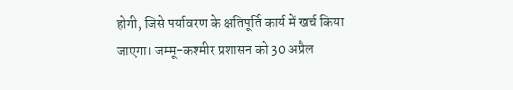होगी, जिसे पर्यावरण के क्षतिपूर्ति कार्य में खर्च किया जाएगा। जम्मू-कश्मीर प्रशासन को 30 अप्रैल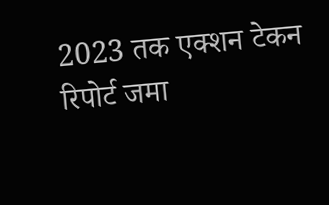2023 तक एक्शन टेकन रिपोर्ट जमा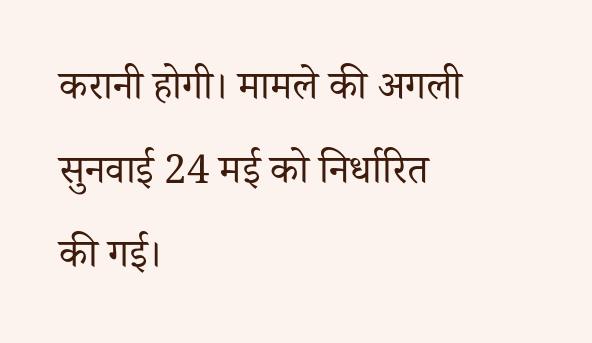करानी होगी। मामले की अगली सुनवाई 24 मई को निर्धारित की गई।